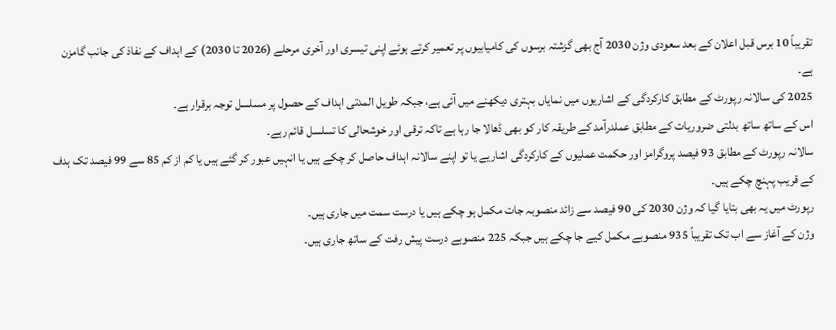تقریباً 10 برس قبل اعلان کے بعد سعودی وژن 2030 آج بھی گزشتہ برسوں کی کامیابیوں پر تعمیر کرتے ہوئے اپنی تیسری اور آخری مرحلے (2026 تا 2030) کے اہداف کے نفاذ کی جانب گامزن ہے۔
2025 کی سالانہ رپورٹ کے مطابق کارکردگی کے اشاریوں میں نمایاں بہتری دیکھنے میں آئی ہے، جبکہ طویل المدتی اہداف کے حصول پر مسلسل توجہ برقرار ہے۔
اس کے ساتھ ساتھ بدلتی ضروریات کے مطابق عملدرآمد کے طریقہ کار کو بھی ڈھالا جا رہا ہے تاکہ ترقی اور خوشحالی کا تسلسل قائم رہے۔
سالانہ رپورٹ کے مطابق 93 فیصد پروگرامز اور حکمت عملیوں کے کارکردگی اشاریے یا تو اپنے سالانہ اہداف حاصل کر چکے ہیں یا انہیں عبور کر گئے ہیں یا کم از کم 85 سے 99 فیصد تک ہدف کے قریب پہنچ چکے ہیں۔
رپورٹ میں یہ بھی بتایا گیا کہ وژن 2030 کی 90 فیصد سے زائد منصوبہ جات مکمل ہو چکے ہیں یا درست سمت میں جاری ہیں۔
وژن کے آغاز سے اب تک تقریباً 935 منصوبے مکمل کیے جا چکے ہیں جبکہ 225 منصوبے درست پیش رفت کے ساتھ جاری ہیں۔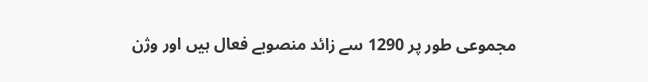مجموعی طور پر 1290 سے زائد منصوبے فعال ہیں اور وژن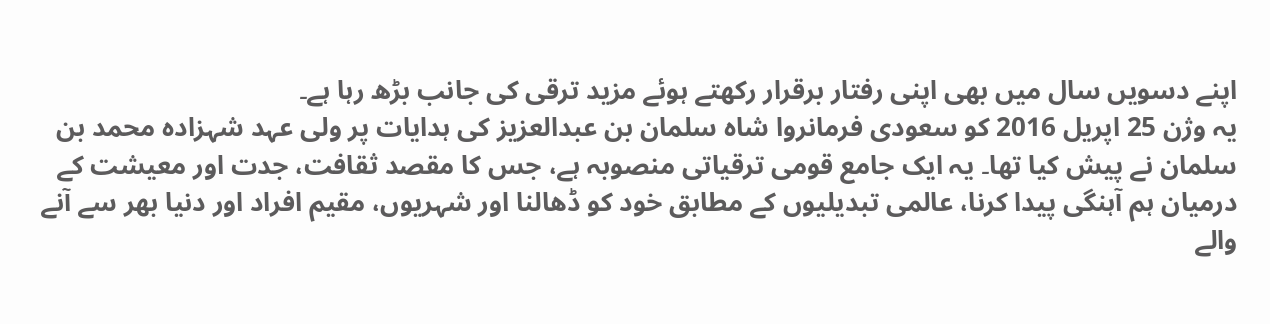اپنے دسویں سال میں بھی اپنی رفتار برقرار رکھتے ہوئے مزید ترقی کی جانب بڑھ رہا ہے۔
یہ وژن 25 اپریل 2016 کو سعودی فرمانروا شاہ سلمان بن عبدالعزیز کی ہدایات پر ولی عہد شہزادہ محمد بن سلمان نے پیش کیا تھا۔ یہ ایک جامع قومی ترقیاتی منصوبہ ہے، جس کا مقصد ثقافت، جدت اور معیشت کے درمیان ہم آہنگی پیدا کرنا، عالمی تبدیلیوں کے مطابق خود کو ڈھالنا اور شہریوں، مقیم افراد اور دنیا بھر سے آنے والے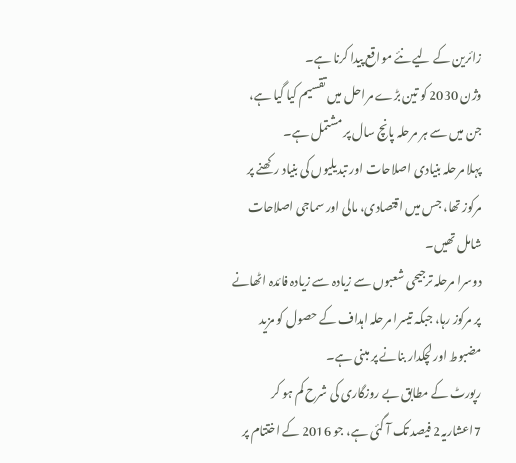زائرین کے لیے نئے مواقع پیدا کرنا ہے۔
وژن 2030 کو تین بڑے مراحل میں تقسیم کیا گیا ہے، جن میں سے ہر مرحلہ پانچ سال پر مشتمل ہے۔
پہلا مرحلہ بنیادی اصلاحات اور تبدیلیوں کی بنیاد رکھنے پر مرکوز تھا، جس میں اقتصادی، مالی اور سماجی اصلاحات شامل تھیں۔
دوسرا مرحلہ ترجیحی شعبوں سے زیادہ سے زیادہ فائدہ اٹھانے پر مرکوز رہا، جبکہ تیسرا مرحلہ اہداف کے حصول کو مزید مضبوط اور لچکدار بنانے پر مبنی ہے۔
رپورٹ کے مطابق بے روزگاری کی شرح کم ہو کر 7اعشاریہ2 فیصد تک آ گئی ہے، جو 2016 کے اختتام پر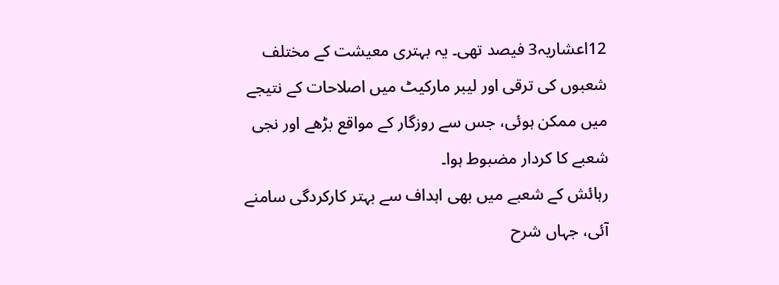12اعشاریہ3 فیصد تھی۔ یہ بہتری معیشت کے مختلف شعبوں کی ترقی اور لیبر مارکیٹ میں اصلاحات کے نتیجے میں ممکن ہوئی، جس سے روزگار کے مواقع بڑھے اور نجی شعبے کا کردار مضبوط ہوا۔
رہائش کے شعبے میں بھی اہداف سے بہتر کارکردگی سامنے آئی، جہاں شرح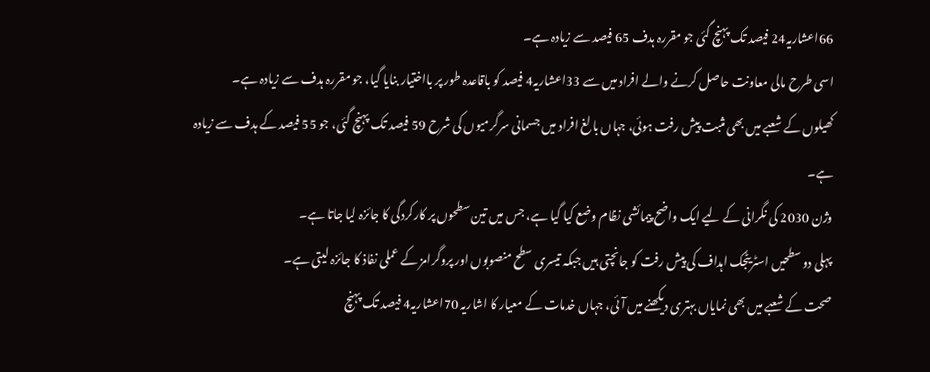66اعشاریہ24 فیصد تک پہنچ گئی جو مقررہ ہدف 65 فیصد سے زیادہ ہے۔
اسی طرح مالی معاونت حاصل کرنے والے افراد میں سے 33اعشاریہ4 فیصد کو باقاعدہ طور پر بااختیار بنایا گیا، جو مقررہ ہدف سے زیادہ ہے۔
کھیلوں کے شعبے میں بھی مثبت پیش رفت ہوئی، جہاں بالغ افراد میں جسمانی سرگرمیوں کی شرح 59 فیصد تک پہنچ گئی، جو 55 فیصد کے ہدف سے زیادہ ہے۔
وژن 2030 کی نگرانی کے لیے ایک واضح پیمائشی نظام وضع کیا گیا ہے، جس میں تین سطحوں پر کارکردگی کا جائزہ لیا جاتا ہے۔
پہلی دو سطحیں اسٹریٹجک اہداف کی پیش رفت کو جانچتی ہیں جبکہ تیسری سطح منصوبوں اور پروگرامز کے عملی نفاذ کا جائزہ لیتی ہے۔
صحت کے شعبے میں بھی نمایاں بہتری دیکھنے میں آئی، جہاں خدمات کے معیار کا اشاریہ 70اعشاریہ4 فیصد تک پہنچ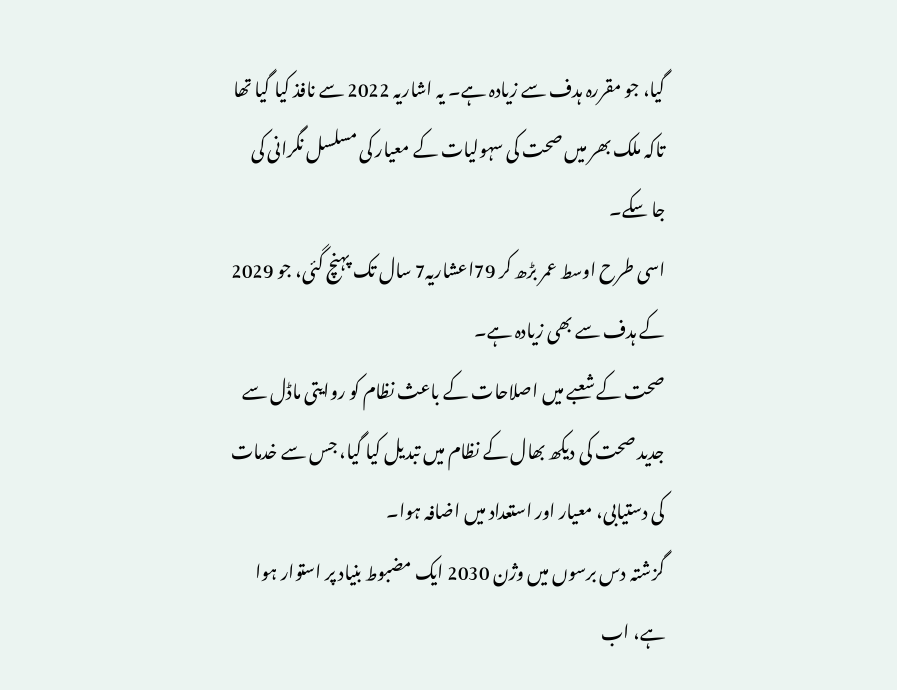گیا، جو مقررہ ہدف سے زیادہ ہے۔ یہ اشاریہ 2022 سے نافذ کیا گیا تھا تاکہ ملک بھر میں صحت کی سہولیات کے معیار کی مسلسل نگرانی کی جا سکے۔
اسی طرح اوسط عمر بڑھ کر 79اعشاریہ7 سال تک پہنچ گئی، جو 2029 کے ہدف سے بھی زیادہ ہے۔
صحت کے شعبے میں اصلاحات کے باعث نظام کو روایتی ماڈل سے جدید صحت کی دیکھ بھال کے نظام میں تبدیل کیا گیا، جس سے خدمات کی دستیابی، معیار اور استعداد میں اضافہ ہوا۔
گزشتہ دس برسوں میں وژن 2030 ایک مضبوط بنیاد پر استوار ہوا ہے، اب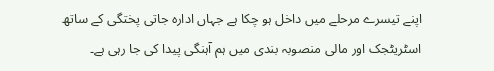اپنے تیسرے مرحلے میں داخل ہو چکا ہے جہاں ادارہ جاتی پختگی کے ساتھ اسٹریٹجک اور مالی منصوبہ بندی میں ہم آہنگی پیدا کی جا رہی ہے۔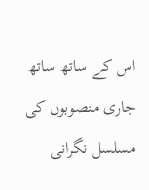اس کے ساتھ ساتھ جاری منصوبوں کی مسلسل نگرانی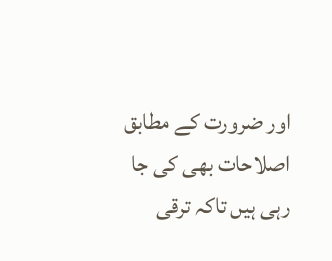اور ضرورت کے مطابق اصلاحات بھی کی جا رہی ہیں تاکہ ترقی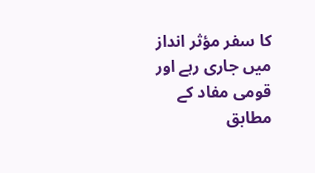کا سفر مؤثر انداز میں جاری رہے اور قومی مفاد کے مطابق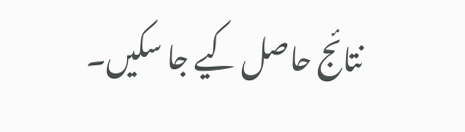نتائج حاصل کیے جا سکیں۔